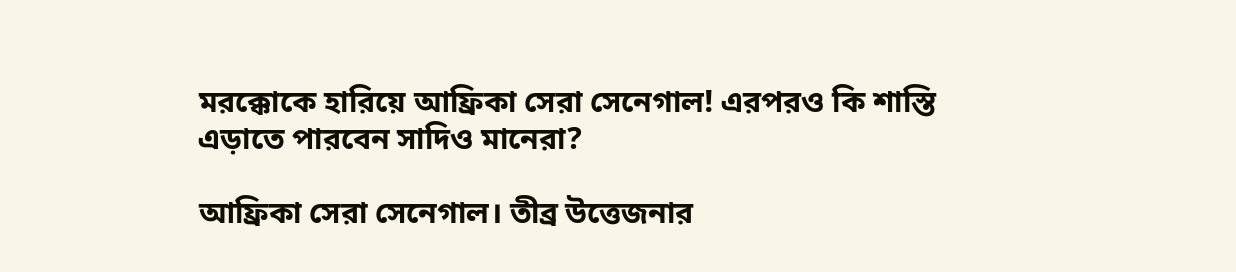মরক্কোকে হারিয়ে আফ্রিকা সেরা সেনেগাল! এরপরও কি শাস্তি এড়াতে পারবেন সাদিও মানেরা?

আফ্রিকা সেরা সেনেগাল। তীব্র উত্তেজনার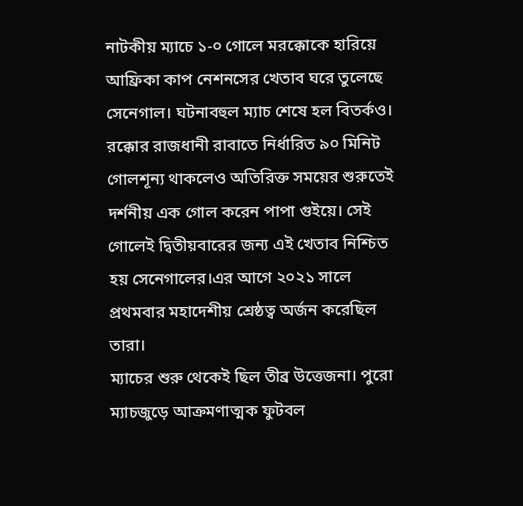নাটকীয় ম্যাচে ১-০ গোলে মরক্কোকে হারিয়ে আফ্রিকা কাপ নেশনসের খেতাব ঘরে তুলেছে সেনেগাল। ঘটনাবহুল ম্যাচ শেষে হল বিতর্কও। রক্কোর রাজধানী রাবাতে নির্ধারিত ৯০ মিনিট গোলশূন্য থাকলেও অতিরিক্ত সময়ের শুরুতেই দর্শনীয় এক গোল করেন পাপা গুইয়ে। সেই গোলেই দ্বিতীয়বারের জন্য এই খেতাব নিশ্চিত হয় সেনেগালের।এর আগে ২০২১ সালে প্রথমবার মহাদেশীয় শ্রেষ্ঠত্ব অর্জন করেছিল তারা।
ম্যাচের শুরু থেকেই ছিল তীব্র উত্তেজনা। পুরো ম্যাচজুড়ে আক্রমণাত্মক ফুটবল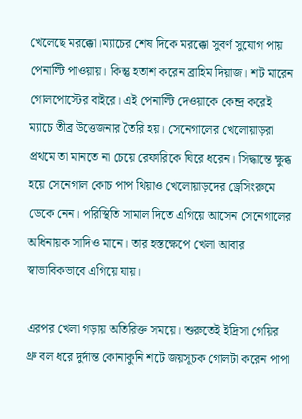খেলেছে মরক্কো।ম্যাচের শেষ দিকে মরক্কো সুবর্ণ সুযোগ পায় পেনাল্টি পাওয়ায়। কিন্তু হতাশ করেন ব্রাহিম দিয়াজ। শট মারেন গোলপোস্টের বাইরে। এই পেনাল্টি দেওয়াকে কেন্দ্র করেই ম্যাচে তীব্র উত্তেজনার তৈরি হয়। সেনেগালের খেলোয়াড়রা প্রথমে তা মানতে না চেয়ে রেফারিকে ঘিরে ধরেন। সিদ্ধান্তে ক্ষুব্ধ হয়ে সেনেগাল কোচ পাপ থিয়াও খেলোয়াড়দের ড্রেসিংরুমে ডেকে নেন। পরিস্থিতি সামাল দিতে এগিয়ে আসেন সেনেগালের অধিনায়ক সাদিও মানে। তার হস্তক্ষেপে খেলা আবার স্বাভাবিকভাবে এগিয়ে যায়।

এরপর খেলা গড়ায় অতিরিক্ত সময়ে। শুরুতেই ইদ্রিসা গেয়ির থ্রু বল ধরে দুর্দান্ত কোনাকুনি শটে জয়সূচক গোলটা করেন পাপা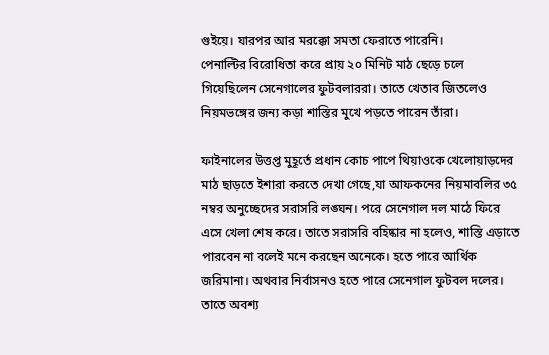গুইয়ে। যারপর আর মরক্কো সমতা ফেরাতে পারেনি।
পেনাল্টির বিরোধিতা করে প্রায় ২০ মিনিট মাঠ ছেড়ে চলে গিয়েছিলেন সেনেগালের ফুটবলাররা। তাতে খেতাব জিতলেও নিয়মভঙ্গের জন্য কড়া শাস্তির মুখে পড়তে পারেন তাঁরা।

ফাইনালের উত্তপ্ত মুহূর্তে প্রধান কোচ পাপে থিয়াওকে খেলোয়াড়দের মাঠ ছাড়তে ইশারা করতে দেখা গেছে,যা আফকনের নিয়মাবলির ৩৫ নম্বর অনুচ্ছেদের সরাসরি লঙ্ঘন। পরে সেনেগাল দল মাঠে ফিরে এসে খেলা শেষ করে। তাতে সরাসরি বহিষ্কার না হলেও, শাস্তি এড়াতে পারবেন না বলেই মনে করছেন অনেকে। হতে পারে আর্থিক জরিমানা। অথবার নির্বাসনও হতে পারে সেনেগাল ফুটবল দলের। তাতে অবশ্য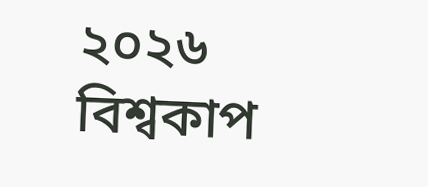২০২৬ বিশ্বকাপ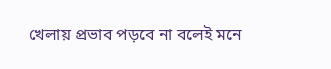খেলায় প্রভাব পড়বে না বলেই মনে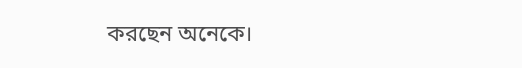করছেন অনেকে।